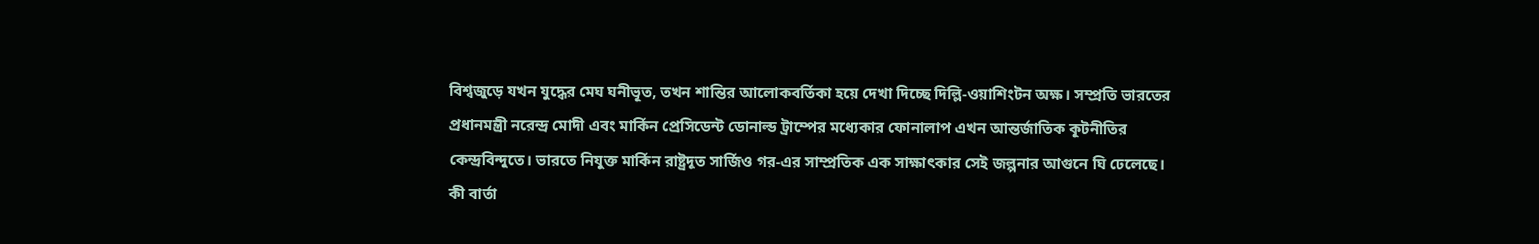বিশ্বজুড়ে যখন যুদ্ধের মেঘ ঘনীভূত, তখন শান্তির আলোকবর্তিকা হয়ে দেখা দিচ্ছে দিল্লি-ওয়াশিংটন অক্ষ। সম্প্রতি ভারতের প্রধানমন্ত্রী নরেন্দ্র মোদী এবং মার্কিন প্রেসিডেন্ট ডোনাল্ড ট্রাম্পের মধ্যেকার ফোনালাপ এখন আন্তর্জাতিক কূটনীতির কেন্দ্রবিন্দুতে। ভারতে নিযুক্ত মার্কিন রাষ্ট্রদূত সার্জিও গর-এর সাম্প্রতিক এক সাক্ষাৎকার সেই জল্পনার আগুনে ঘি ঢেলেছে।
কী বার্তা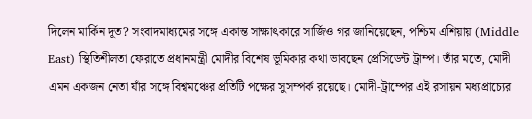দিলেন মার্কিন দূত? সংবাদমাধ্যমের সঙ্গে একান্ত সাক্ষাৎকারে সার্জিও গর জানিয়েছেন, পশ্চিম এশিয়ায় (Middle East) স্থিতিশীলতা ফেরাতে প্রধানমন্ত্রী মোদীর বিশেষ ভূমিকার কথা ভাবছেন প্রেসিডেন্ট ট্রাম্প। তাঁর মতে, মোদী এমন একজন নেতা যাঁর সঙ্গে বিশ্বমঞ্চের প্রতিটি পক্ষের সুসম্পর্ক রয়েছে। মোদী-ট্রাম্পের এই রসায়ন মধ্যপ্রাচ্যের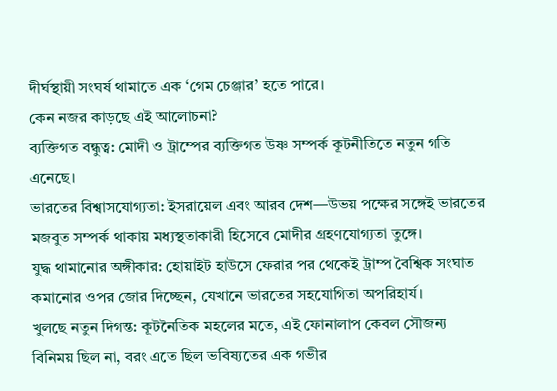দীর্ঘস্থায়ী সংঘর্ষ থামাতে এক ‘গেম চেঞ্জার’ হতে পারে।
কেন নজর কাড়ছে এই আলোচনা?
ব্যক্তিগত বন্ধুত্ব: মোদী ও ট্রাম্পের ব্যক্তিগত উষ্ণ সম্পর্ক কূটনীতিতে নতুন গতি এনেছে।
ভারতের বিশ্বাসযোগ্যতা: ইসরায়েল এবং আরব দেশ—উভয় পক্ষের সঙ্গেই ভারতের মজবুত সম্পর্ক থাকায় মধ্যস্থতাকারী হিসেবে মোদীর গ্রহণযোগ্যতা তুঙ্গে।
যুদ্ধ থামানোর অঙ্গীকার: হোয়াইট হাউসে ফেরার পর থেকেই ট্রাম্প বৈশ্বিক সংঘাত কমানোর ওপর জোর দিচ্ছেন, যেখানে ভারতের সহযোগিতা অপরিহার্য।
খুলছে নতুন দিগন্ত: কূটনৈতিক মহলের মতে, এই ফোনালাপ কেবল সৌজন্য বিনিময় ছিল না, বরং এতে ছিল ভবিষ্যতের এক গভীর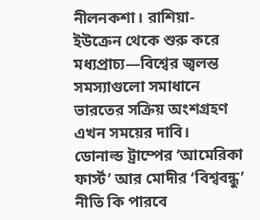নীলনকশা। রাশিয়া-ইউক্রেন থেকে শুরু করে মধ্যপ্রাচ্য—বিশ্বের জ্বলন্ত সমস্যাগুলো সমাধানে ভারতের সক্রিয় অংশগ্রহণ এখন সময়ের দাবি।
ডোনাল্ড ট্রাম্পের ‘আমেরিকা ফার্স্ট’ আর মোদীর ‘বিশ্ববন্ধু’ নীতি কি পারবে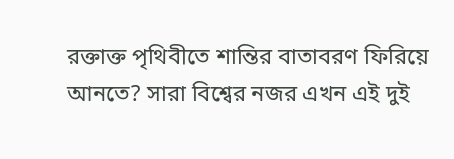রক্তাক্ত পৃথিবীতে শান্তির বাতাবরণ ফিরিয়ে আনতে? সারা বিশ্বের নজর এখন এই দুই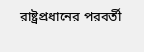রাষ্ট্রপ্রধানের পরবর্তী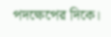পদক্ষেপের দিকে।